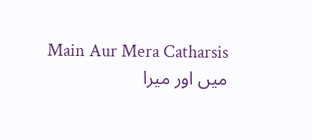Main Aur Mera Catharsis
میں اور میرا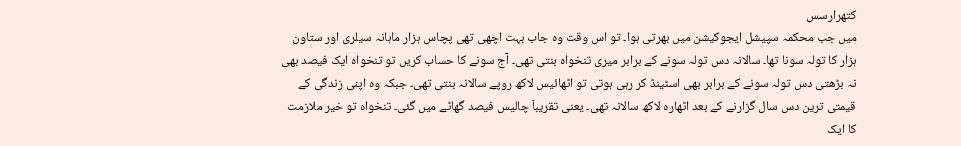کتھرارسس
میں جب محکمہ سپیشل ایجوکیشن میں بھرتی ہوا۔ تو اس وقت وہ جاب بہت اچھی تھی پچاس ہزار ماہانہ سیلری اور ستاون ہزار کا تولہ سونا تھا۔ سالانہ دس تولہ سونے کے برابر میری تنخواہ بنتی تھی۔ آج سونے کا حساب کریں تو تنخواہ ایک فیصد بھی نہ بڑھتی دس تولہ سونے کے برابر بھی اسٹینڈ کر رہی ہوتی تو اٹھائیس لاکھ روپے سالانہ بنتی تھی۔ جبکہ وہ اپنی زندگی کے قیمتی ترین دس سال گزارنے کے بعد اٹھارہ لاکھ سالانہ تھی۔ یعنی تقریباَ چالیس فیصد گھاٹے میں گئی۔ تنخواہ تو خیر ملازمت کا ایک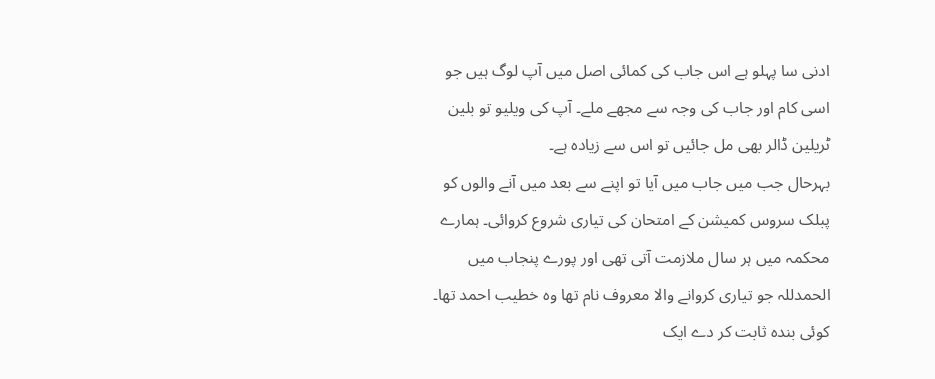ادنی سا پہلو ہے اس جاب کی کمائی اصل میں آپ لوگ ہیں جو اسی کام اور جاب کی وجہ سے مجھے ملے۔ آپ کی ویلیو تو بلین ٹریلین ڈالر بھی مل جائیں تو اس سے زیادہ ہے۔
بہرحال جب میں جاب میں آیا تو اپنے سے بعد میں آنے والوں کو پبلک سروس کمیشن کے امتحان کی تیاری شروع کروائی۔ ہمارے محکمہ میں ہر سال ملازمت آتی تھی اور پورے پنجاب میں الحمدللہ جو تیاری کروانے والا معروف نام تھا وہ خطیب احمد تھا۔ کوئی بندہ ثابت کر دے ایک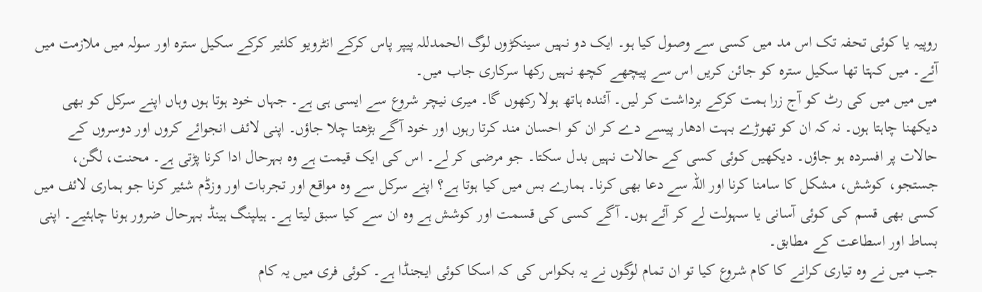روپیہ یا کوئی تحفہ تک اس مد میں کسی سے وصول کیا ہو۔ ایک دو نہیں سینکڑوں لوگ الحمدللہ پیپر پاس کرکے انٹرویو کلئیر کرکے سکیل سترہ اور سولہ میں ملازمت میں آئے۔ میں کہتا تھا سکیل سترہ کو جائن کریں اس سے پیچھے کچھ نہیں رکھا سرکاری جاب میں۔
میں میں میں کی رٹ کو آج زرا ہمت کرکے برداشت کر لیں۔ آئندہ ہاتھ ہولا رکھوں گا۔ میری نیچر شروع سے ایسی ہی ہے۔ جہاں خود ہوتا ہوں وہاں اپنے سرکل کو بھی دیکھنا چاہتا ہوں۔ نہ کہ ان کو تھوڑے بہت ادھار پیسے دے کر ان کو احسان مند کرتا رہوں اور خود آگے بڑھتا چلا جاؤں۔ اپنی لائف انجوائے کروں اور دوسروں کے حالات پر افسردہ ہو جاؤں۔ دیکھیں کوئی کسی کے حالات نہیں بدل سکتا۔ جو مرضی کر لے۔ اس کی ایک قیمت ہے وہ بہرحال ادا کرنا پڑتی ہے۔ محنت، لگن، جستجو، کوشش، مشکل کا سامنا کرنا اور اللہ سے دعا بھی کرنا۔ ہمارے بس میں کیا ہوتا ہے؟ اپنے سرکل سے وہ مواقع اور تجربات اور وزڈم شئیر کرنا جو ہماری لائف میں کسی بھی قسم کی کوئی آسانی یا سہولت لے کر آئے ہوں۔ آگے کسی کی قسمت اور کوشش ہے وہ ان سے کیا سبق لیتا ہے۔ ہیلپنگ ہینڈ بہرحال ضرور ہونا چاہئیے۔ اپنی بساط اور اسطاعت کے مطابق۔
جب میں نے وہ تیاری کرانے کا کام شروع کیا تو ان تمام لوگوں نے یہ بکواس کی کہ اسکا کوئی ایجنڈا ہے۔ کوئی فری میں یہ کام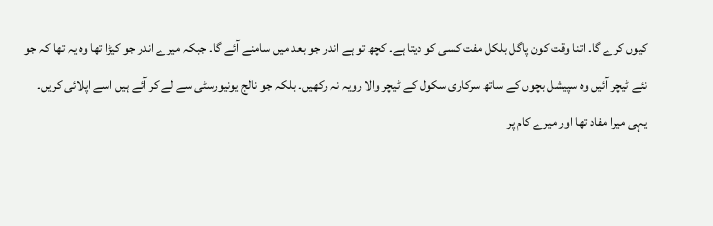کیوں کرے گا۔ اتنا وقت کون پاگل بلکل مفت کسی کو دیتا ہے۔ کچھ تو ہے اندر جو بعد میں سامنے آئے گا۔ جبکہ میرے اندر جو کیڑا تھا وہ یہ تھا کہ جو نئے ٹیچر آئیں وہ سپیشل بچوں کے ساتھ سرکاری سکول کے ٹیچر والا رویہ نہ رکھیں۔ بلکہ جو نالج یونیورسٹی سے لے کر آئے ہیں اسے اپلائی کریں۔ یہی میرا مفاد تھا اور میرے کام پر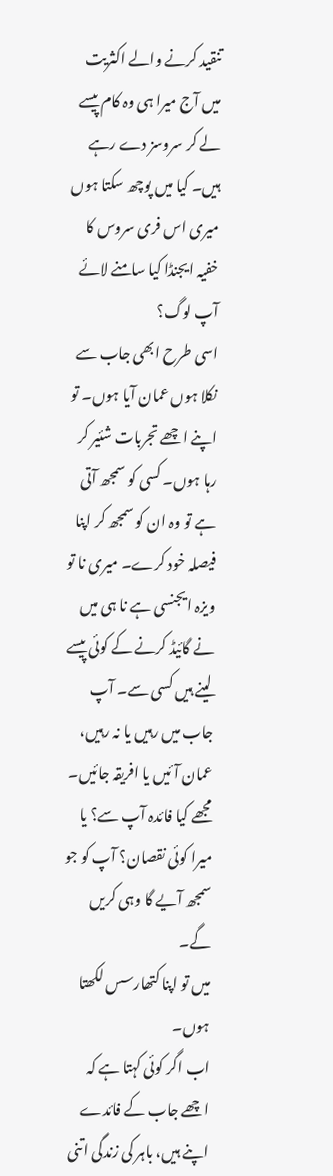تنقید کرنے والے اکثریت میں آج میرا ہی وہ کام پیسے لے کر سروسز دے رہے ہیں۔ کیا میں پوچھ سکتا ہوں میری اس فری سروس کا خفیہ ایجنڈا کیا سامنے لائے آپ لوگ؟
اسی طرح ابھی جاب سے نکلا ہوں عمان آیا ہوں۔ تو اپنے اچھے تجربات شئیر کر رہا ہوں۔ کسی کو سمجھ آتی ہے تو وہ ان کو سمجھ کر اپنا فیصلہ خود کرے۔ میری نا تو ویزہ ایجنسی ہے نا ہی میں نے گائیڈ کرنے کے کوئی پیسے لینے ہیں کسی سے۔ آپ جاب میں رہیں یا نہ رہیں، عمان آئیں یا افریقہ جائیں۔ مجھے کیا فائدہ آپ سے؟ یا میرا کوئی نقصان؟ آپ کو جو سمجھ آیے گا وہی کریں گے۔
میں تو اپنا کتھارسس لکھتا ہوں۔
اب اگر کوئی کہتا ہے کہ اچھے جاب کے فائدے اپنے ہیں، باہر کی زندگی اتنی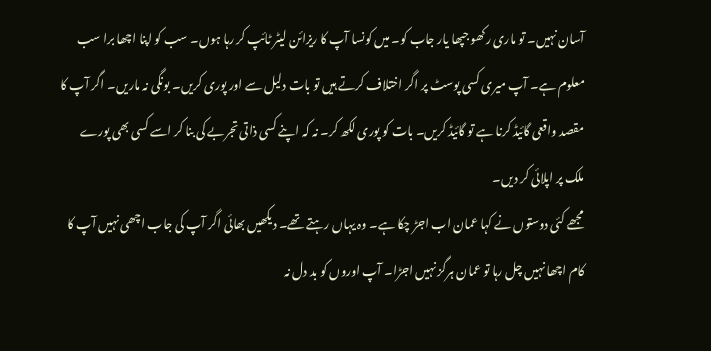آسان نہیں۔ تو ماری رکھو جپھا یار جاب کو۔ میں کونسا آپ کا ریزائن لیٹر ٹائپ کر رہا ہوں۔ سب کو اپنا اچھا برا سب معلوم ہے۔ آپ میری کسی پوسٹ پر اگر اختلاف کرتے ہیں تو بات دلیل سے اور پوری کریں۔ بونگی نہ ماریں۔ اگر آپ کا مقصد واقعی گائیڈ کرنا ہے تو گائیڈ کریں۔ بات کو پوری لکھ کر۔ نہ کہ اپنے کسی ذاتی تجربے کی بنا کر اسے کسی بھی پورے ملک پر اپلائی کر دیں۔
مجھے کئی دوستوں نے کہا عمان اب اجڑ چکا ہے۔ وہ یہاں رہتے تھے۔ دیکھیں بھائی اگر آپ کی جاب اچھی نہیں آپ کا کام اچھا نہیں چل رہا تو عمان ہرگز نہیں اجڑا۔ آپ اوروں کو بد دل نہ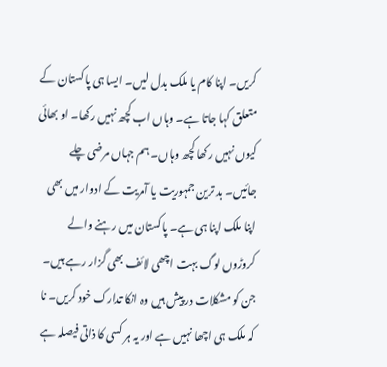کریں۔ اپنا کام یا ملک بدل لیں۔ ایسا ہی پاکستان کے متعلق کہا جاتا ہے۔ وہاں اب کچھ نہیں رکھا۔ او بھائی کیوں نہیں رکھا کچھ وہاں۔ ہم جہاں مرضی چلے جائیں۔ بد ترین جمہوریت یا آمریت کے ادوار میں بھی اپنا ملک اپنا ہی ہے۔ پاکستان میں رہنے والے کروڑوں لوگ بہت اچھی لائف بھی گزار رہے ہیں۔ جن کو مشکلات در پیش ہیں وہ انکا تدارک خود کریں۔ نا کہ ملک ہی اچھا نہیں ہے اور یہ ہر کسی کا ذاتی فیصلہ ہے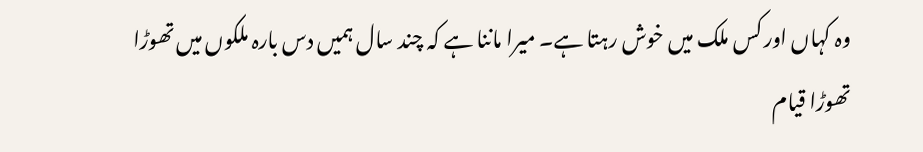وہ کہاں اور کس ملک میں خوش رہتا ہے۔ میرا ماننا ہے کہ چند سال ہمیں دس بارہ ملکوں میں تھوڑا تھوڑا قیام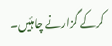کرکے گزارنے چاہئیں۔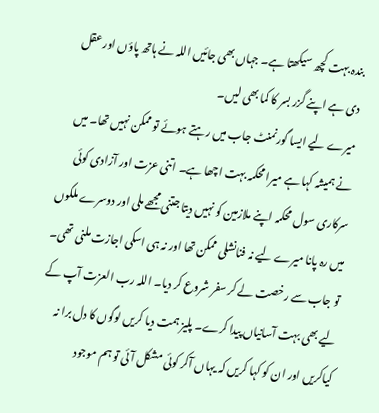بندہ بہت کچھ سیکھتا ہے۔ جہاں بھی جائیں اللہ نے ہاتھ پاؤں اور عقل دی ہے اپنے گزر بسر کا کما بھی لیں۔
میرے لیے ایسا گورنمنٹ جاب میں رہتے ہوئے تو ممکن نہیں تھا۔ میں نے ہمیشہ کہا ہے میرا محکمہ بہت اچھا ہے۔ اتنی عزت اور آزادی کوئی سرکاری سول محکمہ اپنے ملازمین کو نہیں دیتا جتنی مجھے ملی اور دوسرے ملکوں میں رہ پانا میرے لیے نہ فنانشلی ممکن تھا اور نہ ہی اسکی اجازت ملنی تھی۔ تو جاب سے رخصت لے کر سفر شروع کر دیا۔ اللہ رب العزت آپ کے لیے بھی بہت آسانیاں پیدا کرے۔ پلیز ہمت دیا کریں لوگوں کا دل برا نہ کیاکریں اور ان کو کہا کریں کہ یہاں آکر کوئی مشکل آئی تو ہم موجود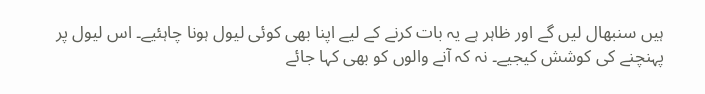ہیں سنبھال لیں گے اور ظاہر ہے یہ بات کرنے کے لیے اپنا بھی کوئی لیول ہونا چاہئیے۔ اس لیول پر پہنچنے کی کوشش کیجیے۔ نہ کہ آنے والوں کو بھی کہا جائے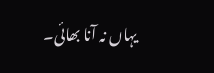یہاں نہ آنا بھائی۔